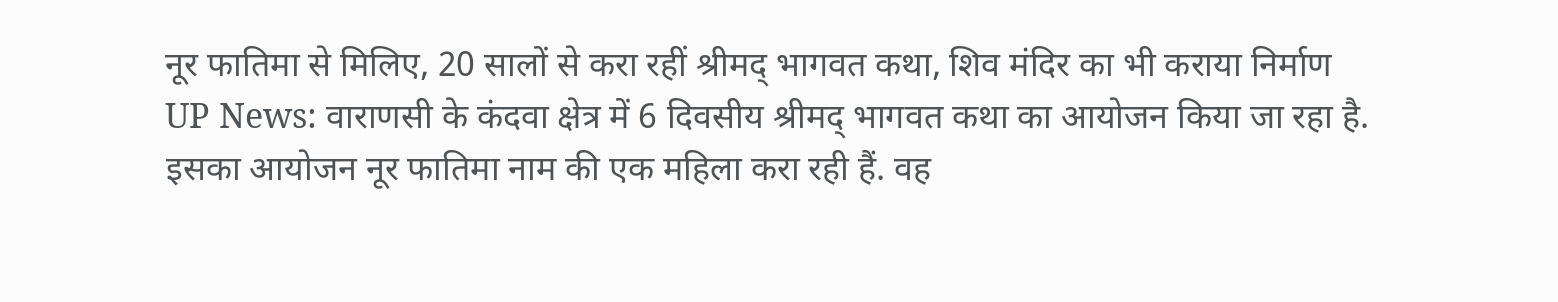नूर फातिमा से मिलिए, 20 सालों से करा रहीं श्रीमद् भागवत कथा, शिव मंदिर का भी कराया निर्माण
UP News: वाराणसी के कंदवा क्षेत्र में 6 दिवसीय श्रीमद् भागवत कथा का आयोजन किया जा रहा है. इसका आयोजन नूर फातिमा नाम की एक महिला करा रही हैं. वह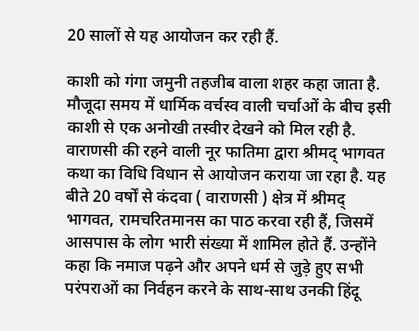20 सालों से यह आयोजन कर रही हैं.

काशी को गंगा जमुनी तहजीब वाला शहर कहा जाता है. मौजूदा समय में धार्मिक वर्चस्व वाली चर्चाओं के बीच इसी काशी से एक अनोखी तस्वीर देखने को मिल रही है. वाराणसी की रहने वाली नूर फातिमा द्वारा श्रीमद् भागवत कथा का विधि विधान से आयोजन कराया जा रहा है. यह बीते 20 वर्षों से कंदवा ( वाराणसी ) क्षेत्र में श्रीमद् भागवत, रामचरितमानस का पाठ करवा रही हैं, जिसमें आसपास के लोग भारी संख्या में शामिल होते हैं. उन्होंने कहा कि नमाज पढ़ने और अपने धर्म से जुड़े हुए सभी परंपराओं का निर्वहन करने के साथ-साथ उनकी हिंदू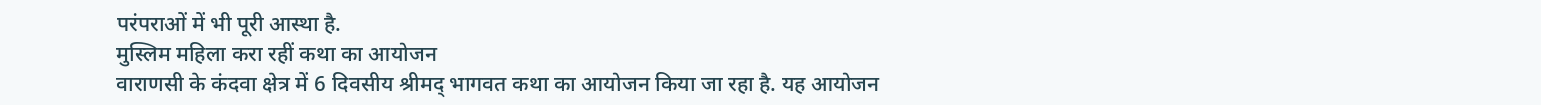परंपराओं में भी पूरी आस्था है.
मुस्लिम महिला करा रहीं कथा का आयोजन
वाराणसी के कंदवा क्षेत्र में 6 दिवसीय श्रीमद् भागवत कथा का आयोजन किया जा रहा है. यह आयोजन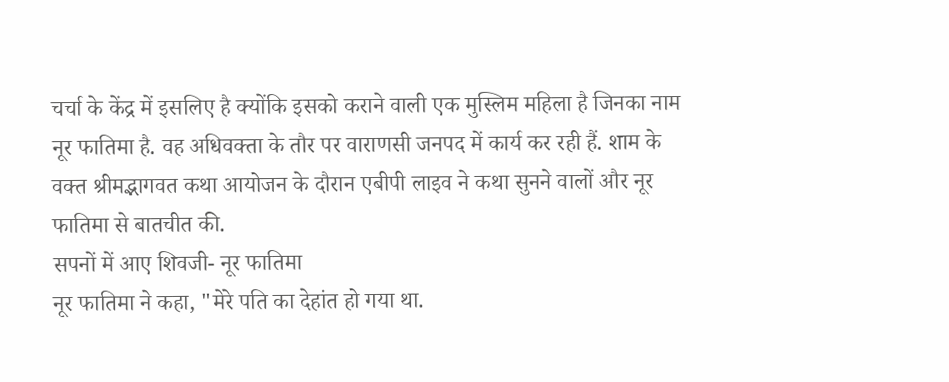चर्चा के केंद्र में इसलिए है क्योंकि इसको कराने वाली एक मुस्लिम महिला है जिनका नाम नूर फातिमा है. वह अधिवक्ता के तौर पर वाराणसी जनपद में कार्य कर रही हैं. शाम के वक्त श्रीमद्भागवत कथा आयोजन के दौरान एबीपी लाइव ने कथा सुनने वालों और नूर फातिमा से बातचीत की.
सपनों में आए शिवजी- नूर फातिमा
नूर फातिमा ने कहा, "मेरे पति का देहांत हो गया था.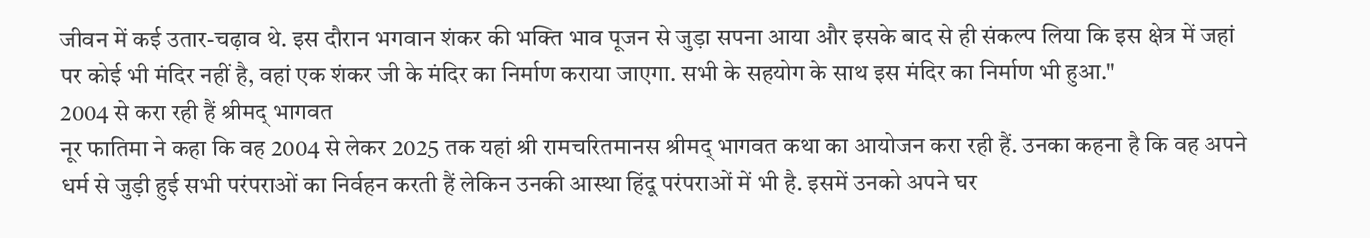जीवन में कई उतार-चढ़ाव थे. इस दौरान भगवान शंकर की भक्ति भाव पूजन से जुड़ा सपना आया और इसके बाद से ही संकल्प लिया कि इस क्षेत्र में जहां पर कोई भी मंदिर नहीं है, वहां एक शंकर जी के मंदिर का निर्माण कराया जाएगा. सभी के सहयोग के साथ इस मंदिर का निर्माण भी हुआ."
2004 से करा रही हैं श्रीमद् भागवत
नूर फातिमा ने कहा कि वह 2004 से लेकर 2025 तक यहां श्री रामचरितमानस श्रीमद् भागवत कथा का आयोजन करा रही हैं. उनका कहना है कि वह अपने धर्म से जुड़ी हुई सभी परंपराओं का निर्वहन करती हैं लेकिन उनकी आस्था हिंदू परंपराओं में भी है. इसमें उनको अपने घर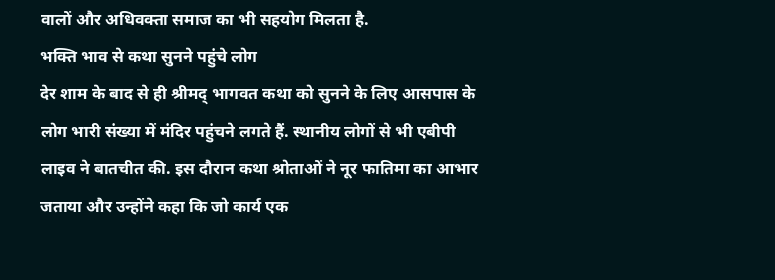वालों और अधिवक्ता समाज का भी सहयोग मिलता है.
भक्ति भाव से कथा सुनने पहुंचे लोग
देर शाम के बाद से ही श्रीमद् भागवत कथा को सुनने के लिए आसपास के लोग भारी संख्या में मंदिर पहुंचने लगते हैं. स्थानीय लोगों से भी एबीपी लाइव ने बातचीत की. इस दौरान कथा श्रोताओं ने नूर फातिमा का आभार जताया और उन्होंने कहा कि जो कार्य एक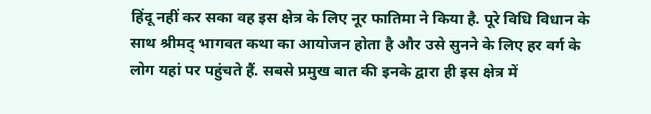हिंदू नहीं कर सका वह इस क्षेत्र के लिए नूर फातिमा ने किया है. पूरे विधि विधान के साथ श्रीमद् भागवत कथा का आयोजन होता है और उसे सुनने के लिए हर वर्ग के लोग यहां पर पहुंचते हैं. सबसे प्रमुख बात की इनके द्वारा ही इस क्षेत्र में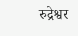रुद्रेश्वर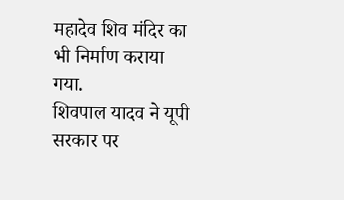महादेव शिव मंदिर का भी निर्माण कराया गया.
शिवपाल यादव ने यूपी सरकार पर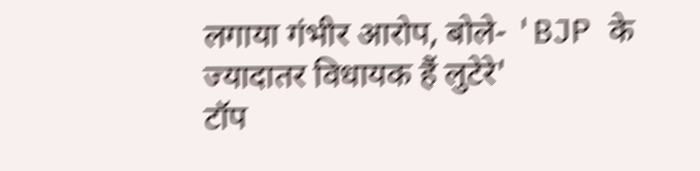लगाया गंभीर आरोप, बोले- 'BJP के ज्यादातर विधायक हैं लुटेरे'
टॉप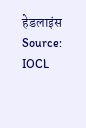हेडलाइंस
Source: IOCL